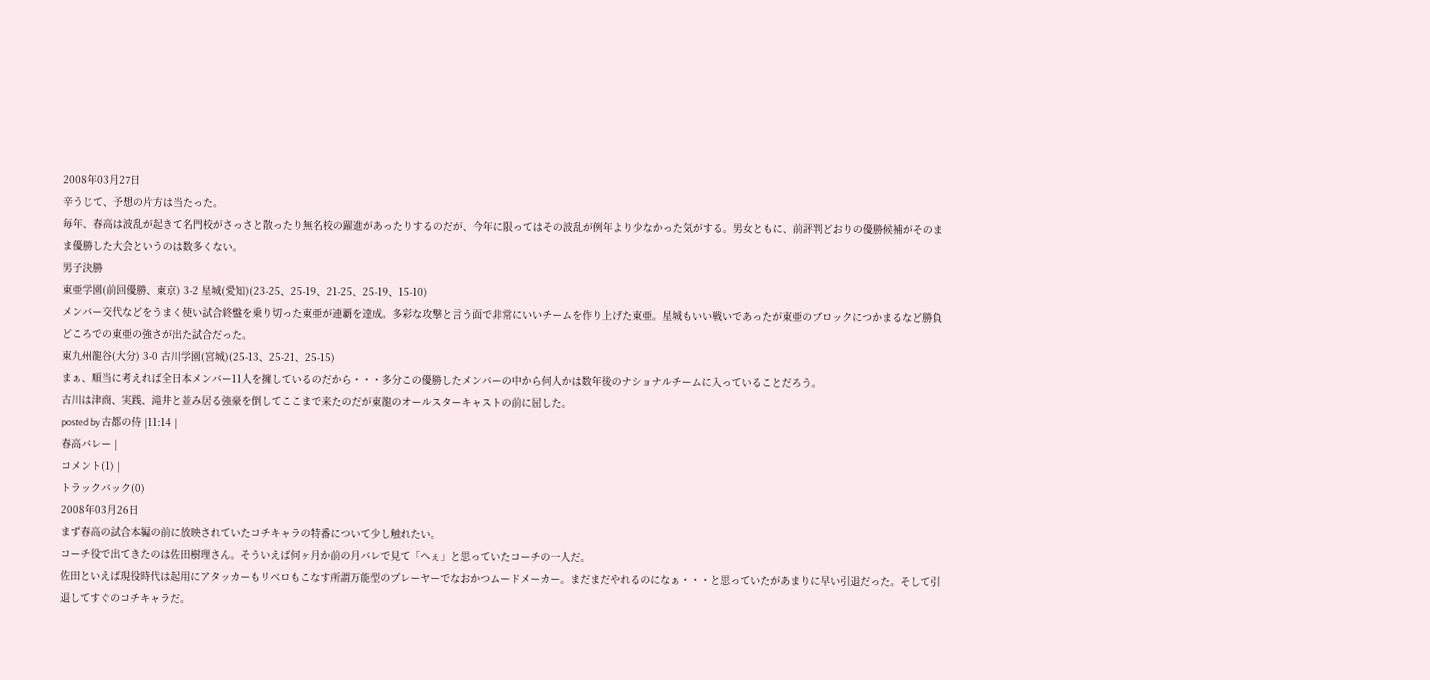2008年03月27日
辛うじて、予想の片方は当たった。
毎年、春高は波乱が起きて名門校がさっさと散ったり無名校の躍進があったりするのだが、今年に限ってはその波乱が例年より少なかった気がする。男女ともに、前評判どおりの優勝候補がそのまま優勝した大会というのは数多くない。
男子決勝
東亜学園(前回優勝、東京) 3-2 星城(愛知)(23-25、25-19、21-25、25-19、15-10)
メンバー交代などをうまく使い試合終盤を乗り切った東亜が連覇を達成。多彩な攻撃と言う面で非常にいいチームを作り上げた東亜。星城もいい戦いであったが東亜のブロックにつかまるなど勝負どころでの東亜の強さが出た試合だった。
東九州龍谷(大分) 3-0 古川学園(宮城)(25-13、25-21、25-15)
まぁ、順当に考えれば全日本メンバー11人を擁しているのだから・・・多分この優勝したメンバーの中から何人かは数年後のナショナルチームに入っていることだろう。
古川は津商、実践、滝井と並み居る強豪を倒してここまで来たのだが東龍のオールスターキャストの前に屈した。
posted by 古都の侍 |11:14 |
春高バレー |
コメント(1) |
トラックバック(0)
2008年03月26日
まず春高の試合本編の前に放映されていたコチキャラの特番について少し触れたい。
コーチ役で出てきたのは佐田樹理さん。そういえば何ヶ月か前の月バレで見て「へぇ」と思っていたコーチの一人だ。
佐田といえば現役時代は起用にアタッカーもリベロもこなす所謂万能型のプレーヤーでなおかつムードメーカー。まだまだやれるのになぁ・・・と思っていたがあまりに早い引退だった。そして引退してすぐのコチキャラだ。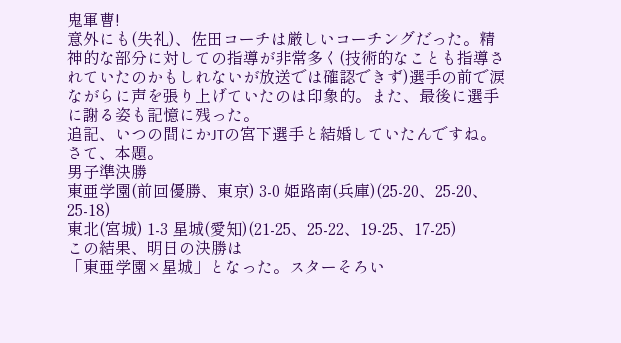鬼軍曹!
意外にも(失礼)、佐田コーチは厳しいコーチングだった。精神的な部分に対しての指導が非常多く(技術的なことも指導されていたのかもしれないが放送では確認できず)選手の前で涙ながらに声を張り上げていたのは印象的。また、最後に選手に謝る姿も記憶に残った。
追記、いつの間にかJTの宮下選手と結婚していたんですね。
さて、本題。
男子準決勝
東亜学園(前回優勝、東京) 3-0 姫路南(兵庫)(25-20、25-20、25-18)
東北(宮城) 1-3 星城(愛知)(21-25、25-22、19-25、17-25)
この結果、明日の決勝は
「東亜学園×星城」となった。スターそろい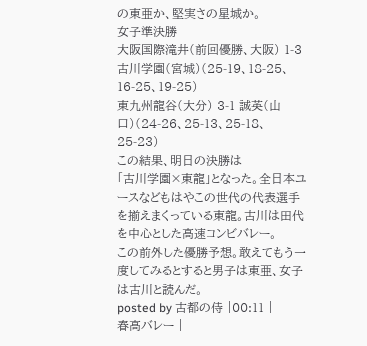の東亜か、堅実さの星城か。
女子準決勝
大阪国際滝井(前回優勝、大阪) 1-3 古川学園(宮城)(25-19、18-25、16-25、19-25)
東九州龍谷(大分) 3-1 誠英(山口)(24-26、25-13、25-18、25-23)
この結果、明日の決勝は
「古川学園×東龍」となった。全日本ユースなどもはやこの世代の代表選手を揃えまくっている東龍。古川は田代を中心とした高速コンビバレー。
この前外した優勝予想。敢えてもう一度してみるとすると男子は東亜、女子は古川と読んだ。
posted by 古都の侍 |00:11 |
春高バレー |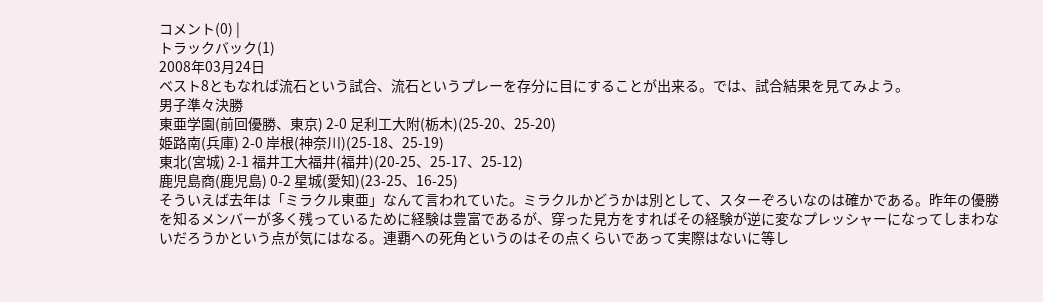コメント(0) |
トラックバック(1)
2008年03月24日
ベスト8ともなれば流石という試合、流石というプレーを存分に目にすることが出来る。では、試合結果を見てみよう。
男子準々決勝
東亜学園(前回優勝、東京) 2-0 足利工大附(栃木)(25-20、25-20)
姫路南(兵庫) 2-0 岸根(神奈川)(25-18、25-19)
東北(宮城) 2-1 福井工大福井(福井)(20-25、25-17、25-12)
鹿児島商(鹿児島) 0-2 星城(愛知)(23-25、16-25)
そういえば去年は「ミラクル東亜」なんて言われていた。ミラクルかどうかは別として、スターぞろいなのは確かである。昨年の優勝を知るメンバーが多く残っているために経験は豊富であるが、穿った見方をすればその経験が逆に変なプレッシャーになってしまわないだろうかという点が気にはなる。連覇への死角というのはその点くらいであって実際はないに等し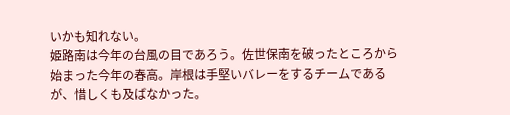いかも知れない。
姫路南は今年の台風の目であろう。佐世保南を破ったところから始まった今年の春高。岸根は手堅いバレーをするチームであるが、惜しくも及ばなかった。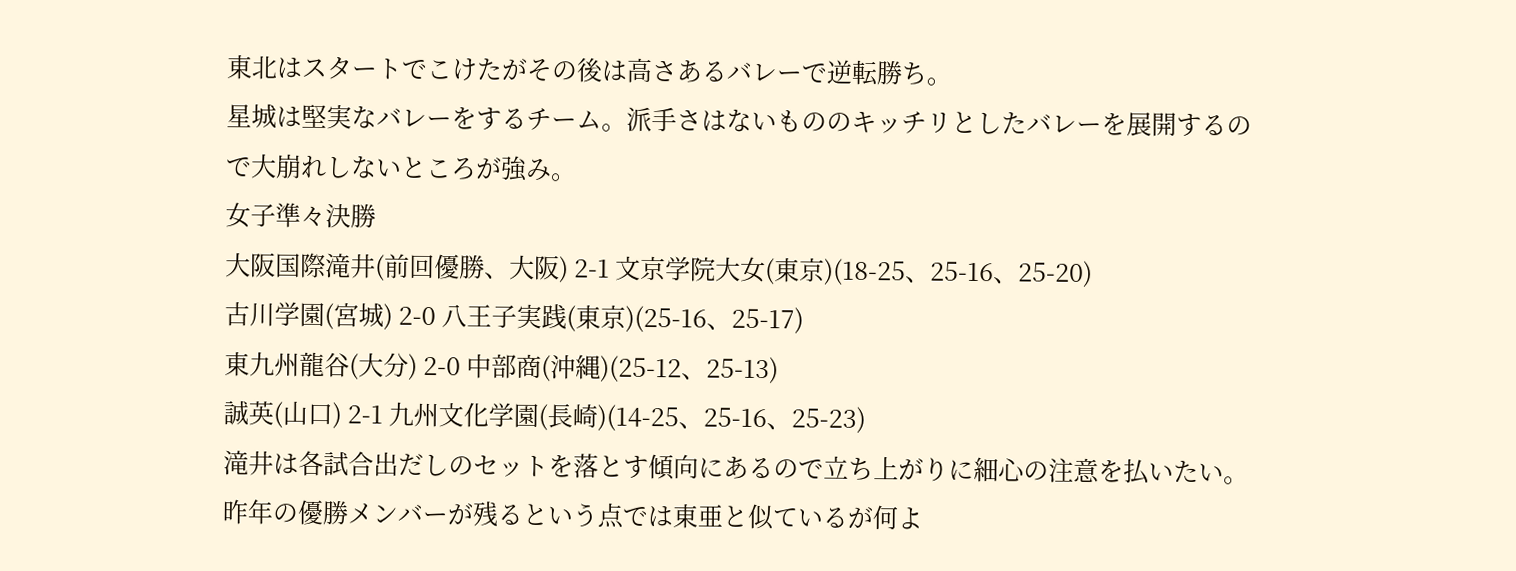東北はスタートでこけたがその後は高さあるバレーで逆転勝ち。
星城は堅実なバレーをするチーム。派手さはないもののキッチリとしたバレーを展開するので大崩れしないところが強み。
女子準々決勝
大阪国際滝井(前回優勝、大阪) 2-1 文京学院大女(東京)(18-25、25-16、25-20)
古川学園(宮城) 2-0 八王子実践(東京)(25-16、25-17)
東九州龍谷(大分) 2-0 中部商(沖縄)(25-12、25-13)
誠英(山口) 2-1 九州文化学園(長崎)(14-25、25-16、25-23)
滝井は各試合出だしのセットを落とす傾向にあるので立ち上がりに細心の注意を払いたい。昨年の優勝メンバーが残るという点では東亜と似ているが何よ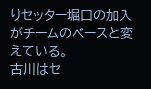りセッター堀口の加入がチームのベースと変えている。
古川はセ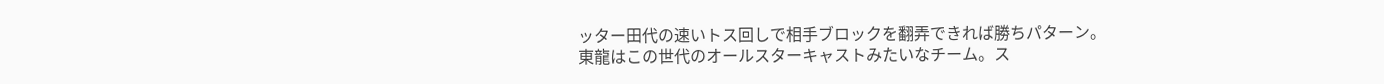ッター田代の速いトス回しで相手ブロックを翻弄できれば勝ちパターン。
東龍はこの世代のオールスターキャストみたいなチーム。ス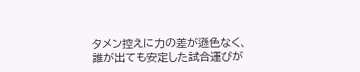タメン控えに力の差が遜色なく、誰が出ても安定した試合運びが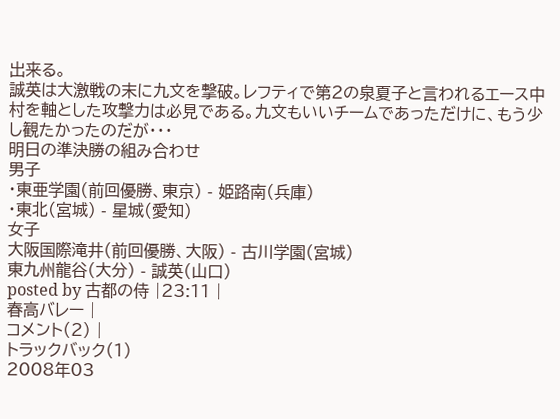出来る。
誠英は大激戦の末に九文を撃破。レフティで第2の泉夏子と言われるエース中村を軸とした攻撃力は必見である。九文もいいチームであっただけに、もう少し観たかったのだが・・・
明日の準決勝の組み合わせ
男子
・東亜学園(前回優勝、東京) - 姫路南(兵庫)
・東北(宮城) - 星城(愛知)
女子
大阪国際滝井(前回優勝、大阪) - 古川学園(宮城)
東九州龍谷(大分) - 誠英(山口)
posted by 古都の侍 |23:11 |
春高バレー |
コメント(2) |
トラックバック(1)
2008年03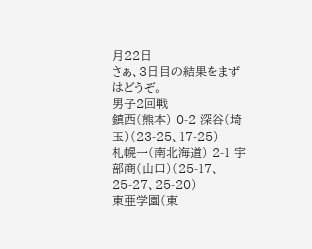月22日
さぁ、3日目の結果をまずはどうぞ。
男子2回戦
鎮西(熊本) 0-2 深谷(埼玉)(23-25、17-25)
札幌一(南北海道) 2-1 宇部商(山口)(25-17、25-27、25-20)
東亜学園(東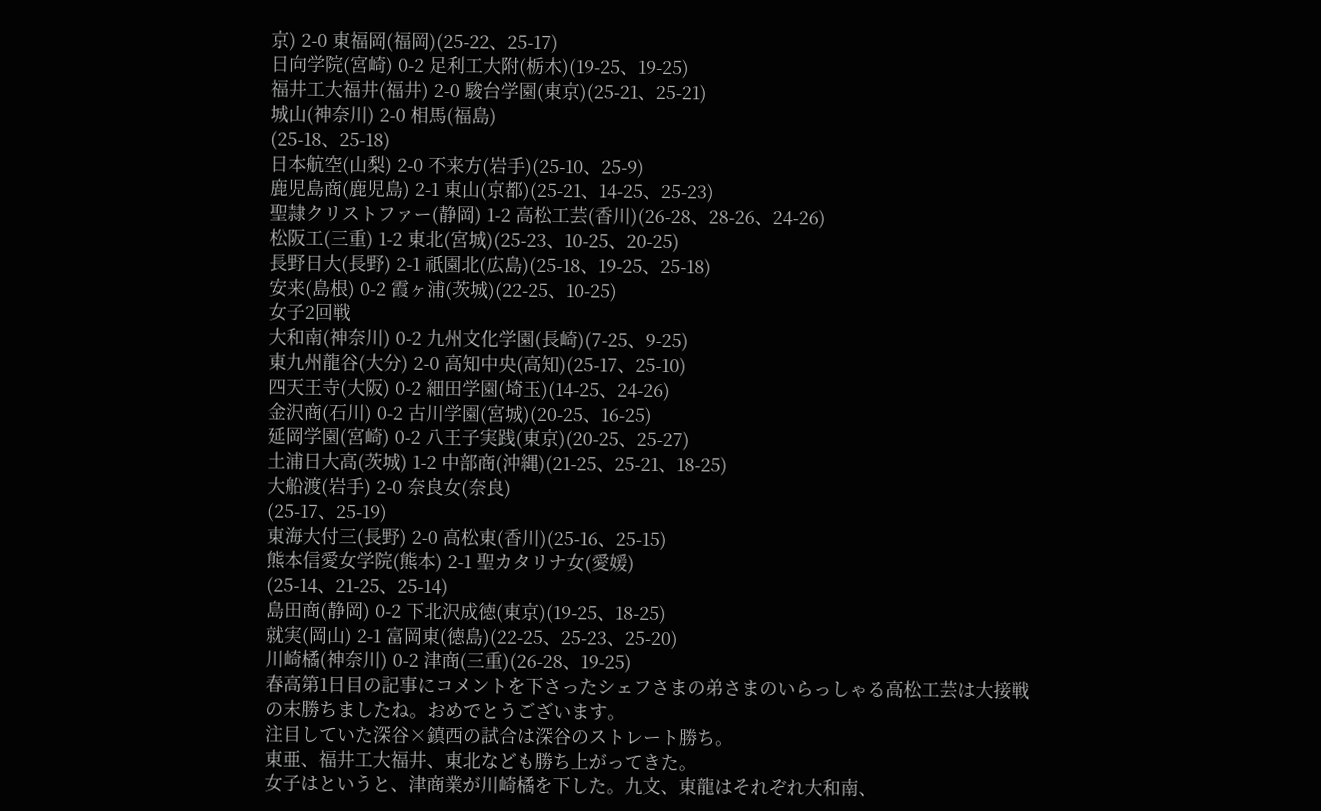京) 2-0 東福岡(福岡)(25-22、25-17)
日向学院(宮崎) 0-2 足利工大附(栃木)(19-25、19-25)
福井工大福井(福井) 2-0 駿台学園(東京)(25-21、25-21)
城山(神奈川) 2-0 相馬(福島)
(25-18、25-18)
日本航空(山梨) 2-0 不来方(岩手)(25-10、25-9)
鹿児島商(鹿児島) 2-1 東山(京都)(25-21、14-25、25-23)
聖隷クリストファー(静岡) 1-2 高松工芸(香川)(26-28、28-26、24-26)
松阪工(三重) 1-2 東北(宮城)(25-23、10-25、20-25)
長野日大(長野) 2-1 祇園北(広島)(25-18、19-25、25-18)
安来(島根) 0-2 霞ヶ浦(茨城)(22-25、10-25)
女子2回戦
大和南(神奈川) 0-2 九州文化学園(長崎)(7-25、9-25)
東九州龍谷(大分) 2-0 高知中央(高知)(25-17、25-10)
四天王寺(大阪) 0-2 細田学園(埼玉)(14-25、24-26)
金沢商(石川) 0-2 古川学園(宮城)(20-25、16-25)
延岡学園(宮崎) 0-2 八王子実践(東京)(20-25、25-27)
土浦日大高(茨城) 1-2 中部商(沖縄)(21-25、25-21、18-25)
大船渡(岩手) 2-0 奈良女(奈良)
(25-17、25-19)
東海大付三(長野) 2-0 高松東(香川)(25-16、25-15)
熊本信愛女学院(熊本) 2-1 聖カタリナ女(愛媛)
(25-14、21-25、25-14)
島田商(静岡) 0-2 下北沢成徳(東京)(19-25、18-25)
就実(岡山) 2-1 富岡東(徳島)(22-25、25-23、25-20)
川崎橘(神奈川) 0-2 津商(三重)(26-28、19-25)
春高第1日目の記事にコメントを下さったシェフさまの弟さまのいらっしゃる高松工芸は大接戦の末勝ちましたね。おめでとうございます。
注目していた深谷×鎮西の試合は深谷のストレート勝ち。
東亜、福井工大福井、東北なども勝ち上がってきた。
女子はというと、津商業が川崎橘を下した。九文、東龍はそれぞれ大和南、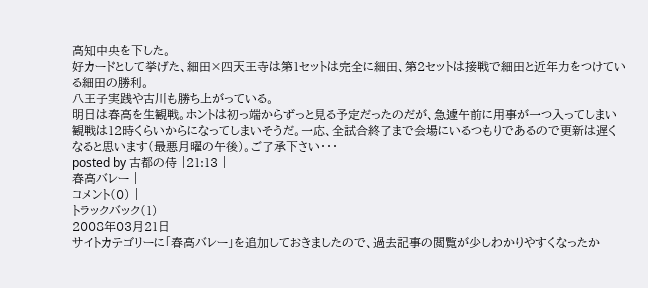高知中央を下した。
好カードとして挙げた、細田×四天王寺は第1セットは完全に細田、第2セットは接戦で細田と近年力をつけている細田の勝利。
八王子実践や古川も勝ち上がっている。
明日は春高を生観戦。ホントは初っ端からずっと見る予定だったのだが、急遽午前に用事が一つ入ってしまい観戦は12時くらいからになってしまいそうだ。一応、全試合終了まで会場にいるつもりであるので更新は遅くなると思います(最悪月曜の午後)。ご了承下さい・・・
posted by 古都の侍 |21:13 |
春高バレー |
コメント(0) |
トラックバック(1)
2008年03月21日
サイトカテゴリーに「春高バレー」を追加しておきましたので、過去記事の閲覧が少しわかりやすくなったか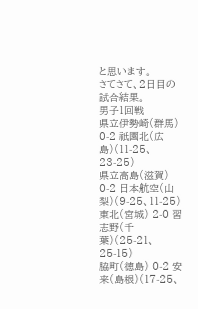と思います。
さてさて、2日目の試合結果。
男子1回戦
県立伊勢崎(群馬) 0-2 祇園北(広島)(11-25、23-25)
県立高島(滋賀) 0-2 日本航空(山梨)(9-25、11-25)
東北(宮城) 2-0 習志野(千葉)(25-21、25-15)
脇町(徳島) 0-2 安来(島根)(17-25、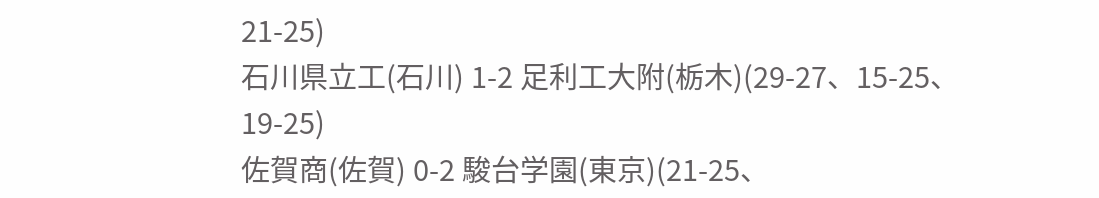21-25)
石川県立工(石川) 1-2 足利工大附(栃木)(29-27、15-25、19-25)
佐賀商(佐賀) 0-2 駿台学園(東京)(21-25、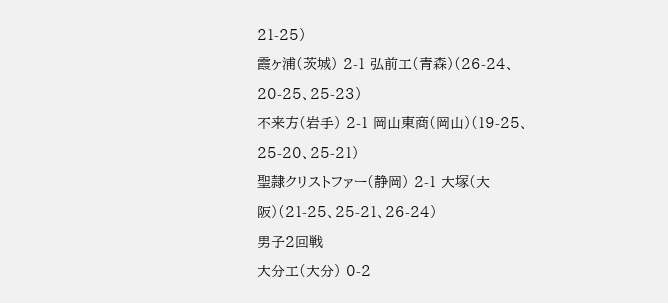21-25)
霞ヶ浦(茨城) 2-1 弘前工(青森)(26-24、20-25、25-23)
不来方(岩手) 2-1 岡山東商(岡山)(19-25、25-20、25-21)
聖隷クリストファー(静岡) 2-1 大塚(大阪)(21-25、25-21、26-24)
男子2回戦
大分工(大分) 0-2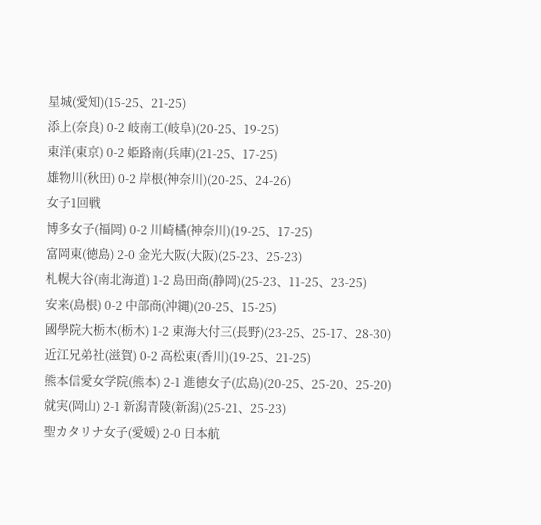星城(愛知)(15-25、21-25)
添上(奈良) 0-2 岐南工(岐阜)(20-25、19-25)
東洋(東京) 0-2 姫路南(兵庫)(21-25、17-25)
雄物川(秋田) 0-2 岸根(神奈川)(20-25、24-26)
女子1回戦
博多女子(福岡) 0-2 川崎橘(神奈川)(19-25、17-25)
富岡東(徳島) 2-0 金光大阪(大阪)(25-23、25-23)
札幌大谷(南北海道) 1-2 島田商(静岡)(25-23、11-25、23-25)
安来(島根) 0-2 中部商(沖縄)(20-25、15-25)
國學院大栃木(栃木) 1-2 東海大付三(長野)(23-25、25-17、28-30)
近江兄弟社(滋賀) 0-2 高松東(香川)(19-25、21-25)
熊本信愛女学院(熊本) 2-1 進徳女子(広島)(20-25、25-20、25-20)
就実(岡山) 2-1 新潟青陵(新潟)(25-21、25-23)
聖カタリナ女子(愛媛) 2-0 日本航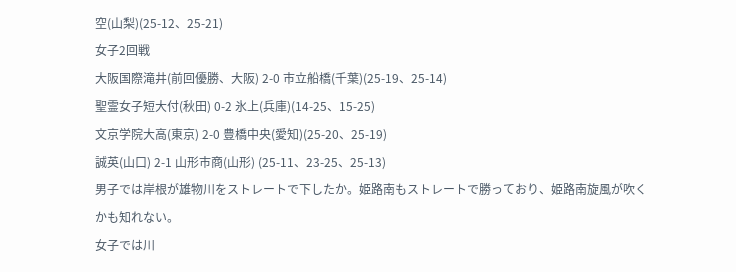空(山梨)(25-12、25-21)
女子2回戦
大阪国際滝井(前回優勝、大阪) 2-0 市立船橋(千葉)(25-19、25-14)
聖霊女子短大付(秋田) 0-2 氷上(兵庫)(14-25、15-25)
文京学院大高(東京) 2-0 豊橋中央(愛知)(25-20、25-19)
誠英(山口) 2-1 山形市商(山形) (25-11、23-25、25-13)
男子では岸根が雄物川をストレートで下したか。姫路南もストレートで勝っており、姫路南旋風が吹くかも知れない。
女子では川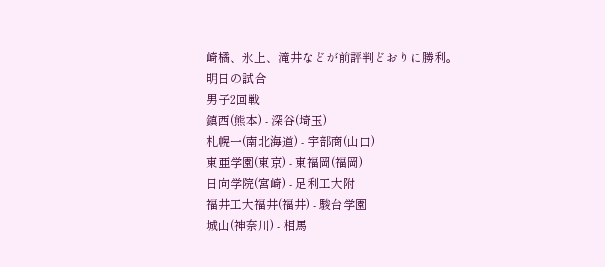崎橘、氷上、滝井などが前評判どおりに勝利。
明日の試合
男子2回戦
鎮西(熊本) - 深谷(埼玉)
札幌一(南北海道) - 宇部商(山口)
東亜学園(東京) - 東福岡(福岡)
日向学院(宮崎) - 足利工大附
福井工大福井(福井) - 駿台学園
城山(神奈川) - 相馬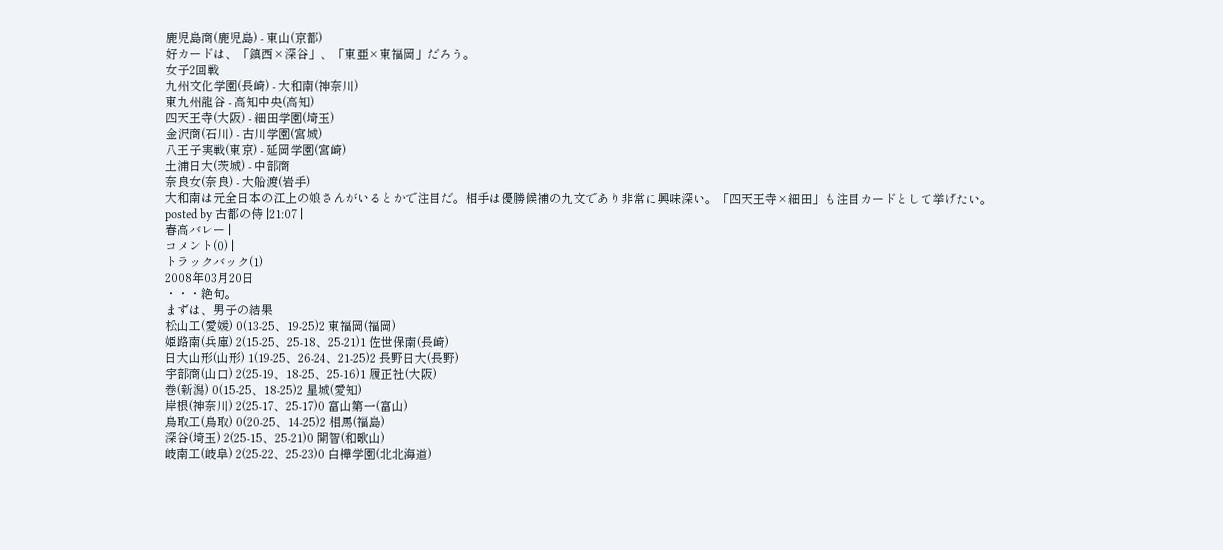鹿児島商(鹿児島) - 東山(京都)
好カードは、「鎮西×深谷」、「東亜×東福岡」だろう。
女子2回戦
九州文化学園(長崎) - 大和南(神奈川)
東九州龍谷 - 高知中央(高知)
四天王寺(大阪) - 細田学園(埼玉)
金沢商(石川) - 古川学園(宮城)
八王子実戦(東京) - 延岡学園(宮崎)
土浦日大(茨城) - 中部商
奈良女(奈良) - 大船渡(岩手)
大和南は元全日本の江上の娘さんがいるとかで注目だ。相手は優勝候補の九文であり非常に興味深い。「四天王寺×細田」も注目カードとして挙げたい。
posted by 古都の侍 |21:07 |
春高バレー |
コメント(0) |
トラックバック(1)
2008年03月20日
・・・絶句。
まずは、男子の結果
松山工(愛媛) 0(13-25、19-25)2 東福岡(福岡)
姫路南(兵庫) 2(15-25、25-18、25-21)1 佐世保南(長崎)
日大山形(山形) 1(19-25、26-24、21-25)2 長野日大(長野)
宇部商(山口) 2(25-19、18-25、25-16)1 履正社(大阪)
巻(新潟) 0(15-25、18-25)2 星城(愛知)
岸根(神奈川) 2(25-17、25-17)0 富山第一(富山)
鳥取工(鳥取) 0(20-25、14-25)2 相馬(福島)
深谷(埼玉) 2(25-15、25-21)0 開智(和歌山)
岐南工(岐阜) 2(25-22、25-23)0 白樺学園(北北海道)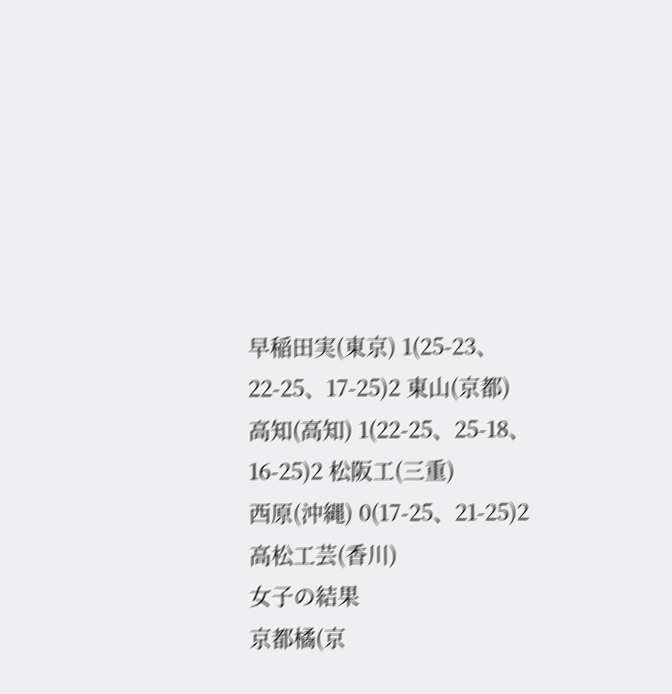早稲田実(東京) 1(25-23、22-25、17-25)2 東山(京都)
高知(高知) 1(22-25、25-18、16-25)2 松阪工(三重)
西原(沖縄) 0(17-25、21-25)2 高松工芸(香川)
女子の結果
京都橘(京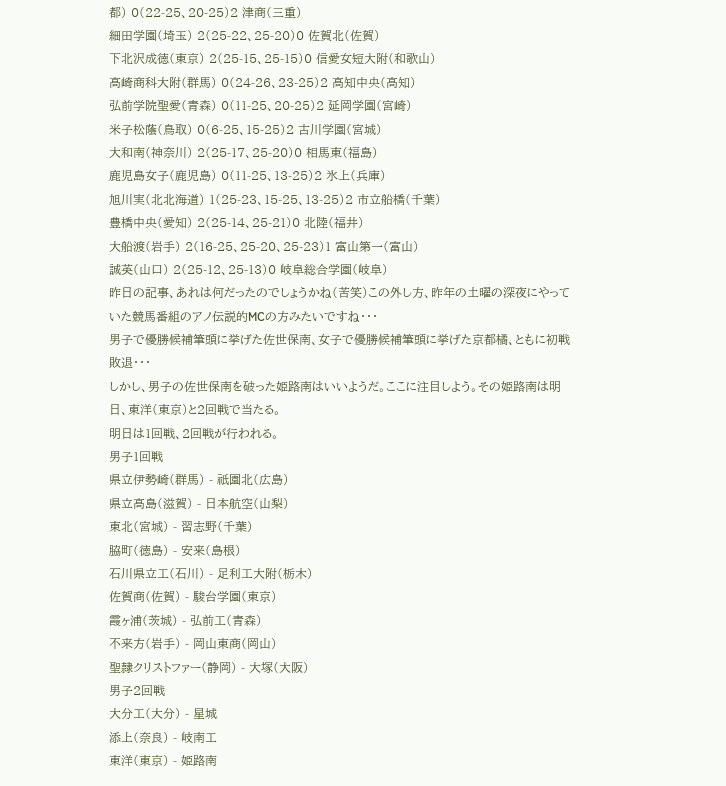都) 0(22-25、20-25)2 津商(三重)
細田学園(埼玉) 2(25-22、25-20)0 佐賀北(佐賀)
下北沢成徳(東京) 2(25-15、25-15)0 信愛女短大附(和歌山)
高崎商科大附(群馬) 0(24-26、23-25)2 高知中央(高知)
弘前学院聖愛(青森) 0(11-25、20-25)2 延岡学園(宮崎)
米子松蔭(鳥取) 0(6-25、15-25)2 古川学園(宮城)
大和南(神奈川) 2(25-17、25-20)0 相馬東(福島)
鹿児島女子(鹿児島) 0(11-25、13-25)2 氷上(兵庫)
旭川実(北北海道) 1(25-23、15-25、13-25)2 市立船橋(千葉)
豊橋中央(愛知) 2(25-14、25-21)0 北陸(福井)
大船渡(岩手) 2(16-25、25-20、25-23)1 富山第一(富山)
誠英(山口) 2(25-12、25-13)0 岐阜総合学園(岐阜)
昨日の記事、あれは何だったのでしょうかね(苦笑)この外し方、昨年の土曜の深夜にやっていた競馬番組のアノ伝説的MCの方みたいですね・・・
男子で優勝候補筆頭に挙げた佐世保南、女子で優勝候補筆頭に挙げた京都橘、ともに初戦敗退・・・
しかし、男子の佐世保南を破った姫路南はいいようだ。ここに注目しよう。その姫路南は明日、東洋(東京)と2回戦で当たる。
明日は1回戦、2回戦が行われる。
男子1回戦
県立伊勢崎(群馬) - 祇園北(広島)
県立高島(滋賀) - 日本航空(山梨)
東北(宮城) - 習志野(千葉)
脇町(徳島) - 安来(島根)
石川県立工(石川) - 足利工大附(栃木)
佐賀商(佐賀) - 駿台学園(東京)
霞ヶ浦(茨城) - 弘前工(青森)
不来方(岩手) - 岡山東商(岡山)
聖隷クリストファー(静岡) - 大塚(大阪)
男子2回戦
大分工(大分) - 星城
添上(奈良) - 岐南工
東洋(東京) - 姫路南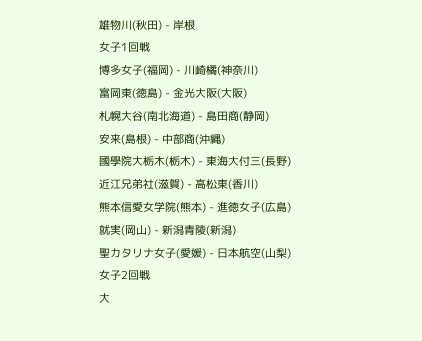雄物川(秋田) - 岸根
女子1回戦
博多女子(福岡) - 川崎橘(神奈川)
富岡東(徳島) - 金光大阪(大阪)
札幌大谷(南北海道) - 島田商(静岡)
安来(島根) - 中部商(沖縄)
國學院大栃木(栃木) - 東海大付三(長野)
近江兄弟社(滋賀) - 高松東(香川)
熊本信愛女学院(熊本) - 進徳女子(広島)
就実(岡山) - 新潟青陵(新潟)
聖カタリナ女子(愛媛) - 日本航空(山梨)
女子2回戦
大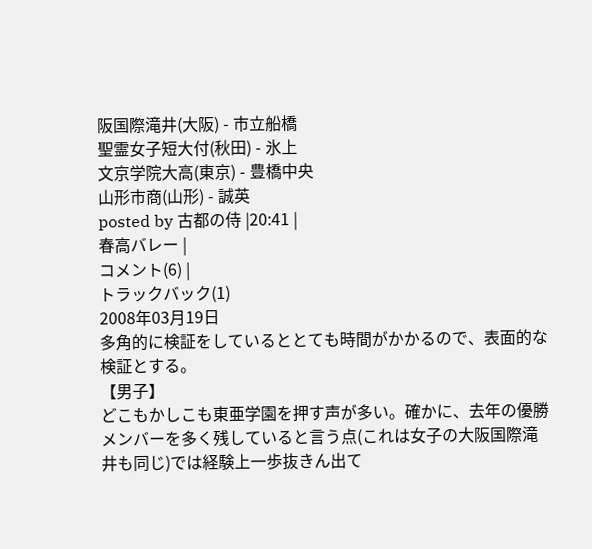阪国際滝井(大阪) - 市立船橋
聖霊女子短大付(秋田) - 氷上
文京学院大高(東京) - 豊橋中央
山形市商(山形) - 誠英
posted by 古都の侍 |20:41 |
春高バレー |
コメント(6) |
トラックバック(1)
2008年03月19日
多角的に検証をしているととても時間がかかるので、表面的な検証とする。
【男子】
どこもかしこも東亜学園を押す声が多い。確かに、去年の優勝メンバーを多く残していると言う点(これは女子の大阪国際滝井も同じ)では経験上一歩抜きん出て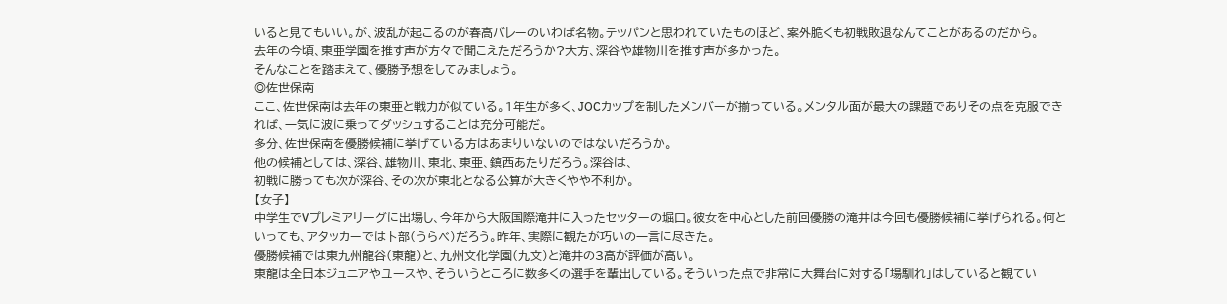いると見てもいい。が、波乱が起こるのが春高バレーのいわば名物。テッパンと思われていたものほど、案外脆くも初戦敗退なんてことがあるのだから。
去年の今頃、東亜学園を推す声が方々で聞こえただろうか?大方、深谷や雄物川を推す声が多かった。
そんなことを踏まえて、優勝予想をしてみましょう。
◎佐世保南
ここ、佐世保南は去年の東亜と戦力が似ている。1年生が多く、JOCカップを制したメンバーが揃っている。メンタル面が最大の課題でありその点を克服できれば、一気に波に乗ってダッシュすることは充分可能だ。
多分、佐世保南を優勝候補に挙げている方はあまりいないのではないだろうか。
他の候補としては、深谷、雄物川、東北、東亜、鎮西あたりだろう。深谷は、
初戦に勝っても次が深谷、その次が東北となる公算が大きくやや不利か。
【女子】
中学生でVプレミアリーグに出場し、今年から大阪国際滝井に入ったセッターの堀口。彼女を中心とした前回優勝の滝井は今回も優勝候補に挙げられる。何といっても、アタッカーでは卜部(うらべ)だろう。昨年、実際に観たが巧いの一言に尽きた。
優勝候補では東九州龍谷(東龍)と、九州文化学園(九文)と滝井の3高が評価が高い。
東龍は全日本ジュニアやユースや、そういうところに数多くの選手を輩出している。そういった点で非常に大舞台に対する「場馴れ」はしていると観てい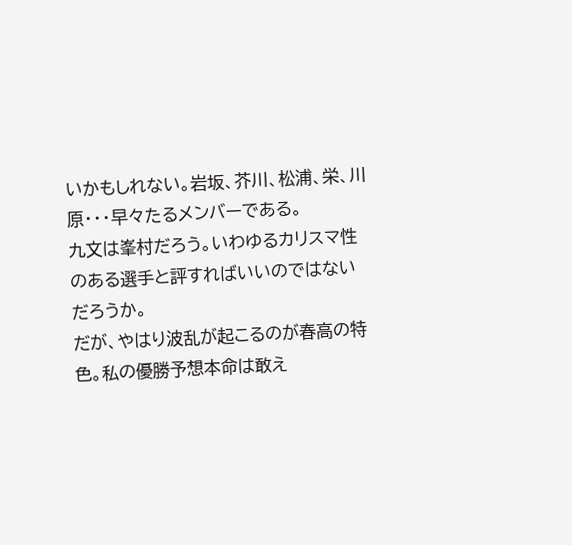いかもしれない。岩坂、芥川、松浦、栄、川原・・・早々たるメンバーである。
九文は峯村だろう。いわゆるカリスマ性のある選手と評すればいいのではないだろうか。
だが、やはり波乱が起こるのが春高の特色。私の優勝予想本命は敢え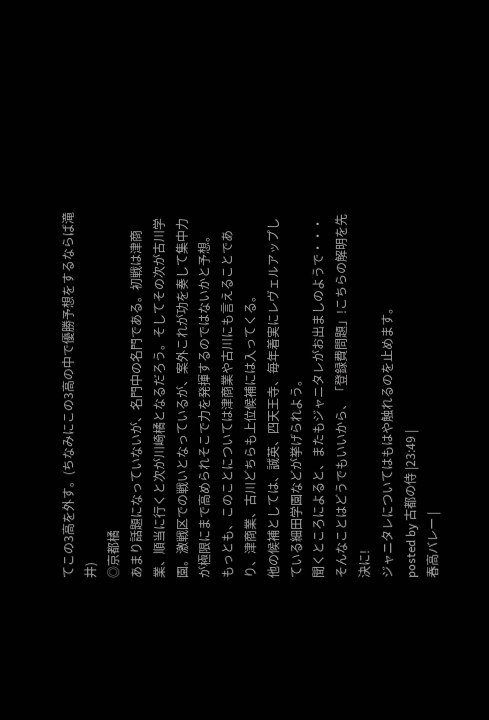てこの3高を外す。(ちなみにこの3高の中で優勝予想をするならば滝井)
◎京都橘
あまり話題になっていないが、名門中の名門である。初戦は津商業、順当に行くと次が川崎橘となるだろう。そしてその次が古川学園。激戦区での戦いとなっているが、案外これが功を奏して集中力が極限にまで高められそこで力を発揮するのではないかと予想。
もっとも、このことについては津商業や古川にも言えることであり、津商業、古川どちらも上位候補には入ってくる。
他の候補としては、誠英、四天王寺、毎年着実にレヴェルアップしている細田学園などが挙げられよう。
聞くところによると、またもジャニタレがお出ましのようで・・・そんなことはどうでもいいから、「登録費問題」!こちらの解明を先決に!
ジャニタレについてはもはや触れるのを止めます。
posted by 古都の侍 |23:49 |
春高バレー |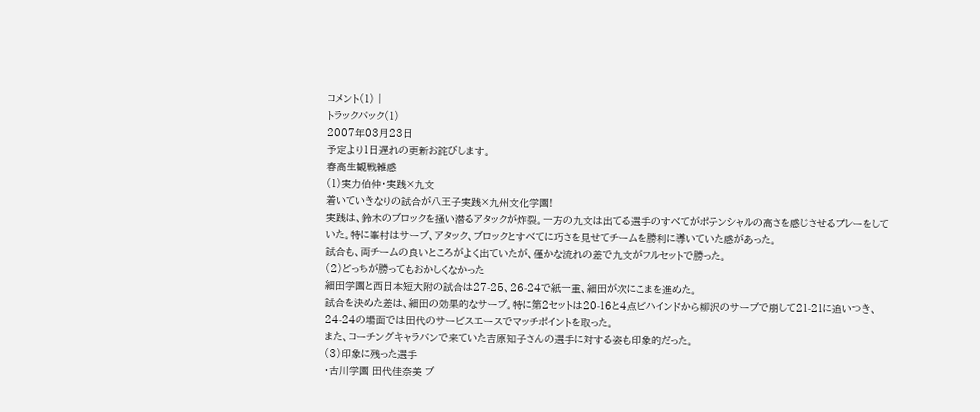コメント(1) |
トラックバック(1)
2007年03月23日
予定より1日遅れの更新お詫びします。
春高生観戦雑感
(1)実力伯仲・実践×九文
着いていきなりの試合が八王子実践×九州文化学園!
実践は、鈴木のブロックを掻い潜るアタックが炸裂。一方の九文は出てる選手のすべてがポテンシャルの高さを感じさせるプレーをしていた。特に峯村はサーブ、アタック、ブロックとすべてに巧さを見せてチームを勝利に導いていた感があった。
試合も、両チームの良いところがよく出ていたが、僅かな流れの差で九文がフルセットで勝った。
(2)どっちが勝ってもおかしくなかった
細田学園と西日本短大附の試合は27-25、26-24で紙一重、細田が次にこまを進めた。
試合を決めた差は、細田の効果的なサーブ。特に第2セットは20-16と4点ビハインドから柳沢のサーブで崩して21-21に追いつき、24-24の場面では田代のサービスエースでマッチポイントを取った。
また、コーチングキャラバンで来ていた吉原知子さんの選手に対する姿も印象的だった。
(3)印象に残った選手
・古川学園 田代佳奈美 ブ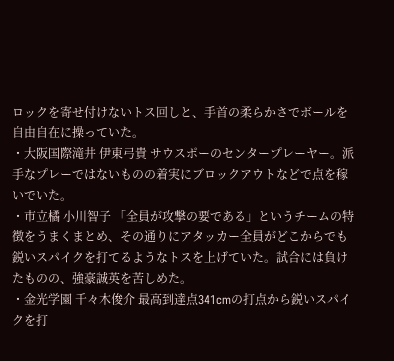ロックを寄せ付けないトス回しと、手首の柔らかさでボールを自由自在に操っていた。
・大阪国際滝井 伊東弓貴 サウスポーのセンタープレーヤー。派手なプレーではないものの着実にブロックアウトなどで点を稼いでいた。
・市立橘 小川智子 「全員が攻撃の要である」というチームの特徴をうまくまとめ、その通りにアタッカー全員がどこからでも鋭いスパイクを打てるようなトスを上げていた。試合には負けたものの、強豪誠英を苦しめた。
・金光学園 千々木俊介 最高到達点341cmの打点から鋭いスパイクを打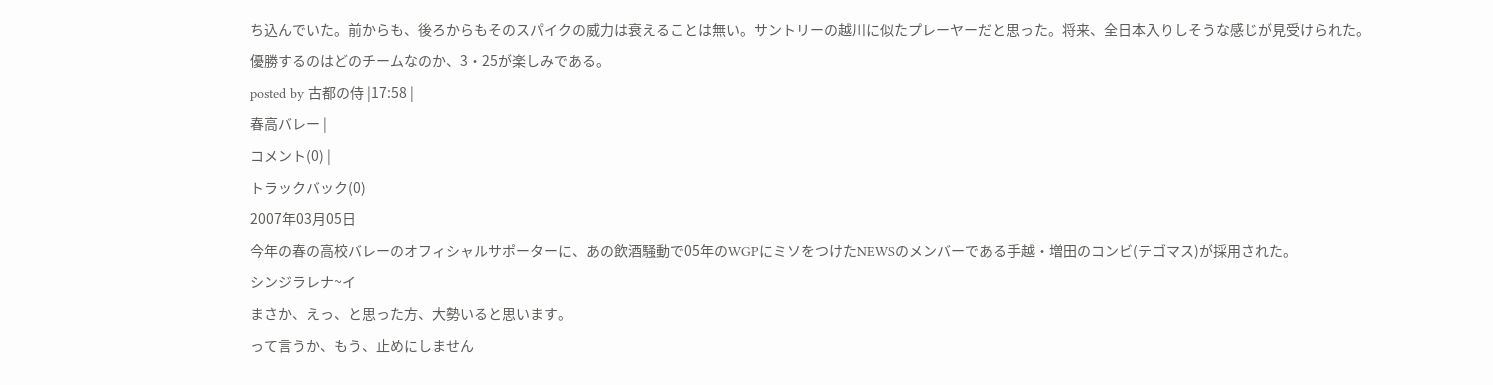ち込んでいた。前からも、後ろからもそのスパイクの威力は衰えることは無い。サントリーの越川に似たプレーヤーだと思った。将来、全日本入りしそうな感じが見受けられた。
優勝するのはどのチームなのか、3・25が楽しみである。
posted by 古都の侍 |17:58 |
春高バレー |
コメント(0) |
トラックバック(0)
2007年03月05日
今年の春の高校バレーのオフィシャルサポーターに、あの飲酒騒動で05年のWGPにミソをつけたNEWSのメンバーである手越・増田のコンビ(テゴマス)が採用された。
シンジラレナ~イ
まさか、えっ、と思った方、大勢いると思います。
って言うか、もう、止めにしません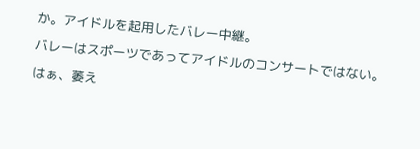か。アイドルを起用したバレー中継。
バレーはスポーツであってアイドルのコンサートではない。
はぁ、萎え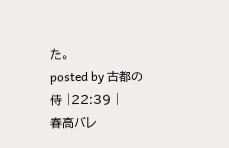た。
posted by 古都の侍 |22:39 |
春高バレ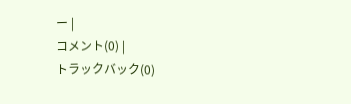ー |
コメント(0) |
トラックバック(0)